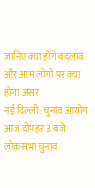जानिए क्या होंगे बदलाव और आम लोगों पर क्या होगा असर
नई दिल्ली: चुनाव आयोग आज दोपहर 3 बजे लोकसभा चुनाव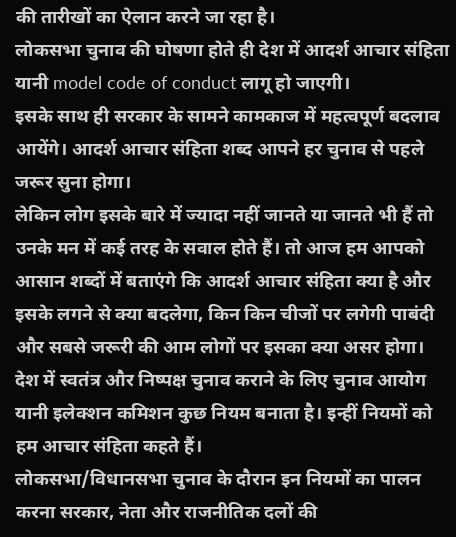की तारीखों का ऐलान करने जा रहा है।
लोकसभा चुनाव की घोषणा होते ही देश में आदर्श आचार संहिता यानी model code of conduct लागू हो जाएगी।
इसके साथ ही सरकार के सामने कामकाज में महत्वपूर्ण बदलाव आयेंगे। आदर्श आचार संहिता शब्द आपने हर चुनाव से पहले जरूर सुना होगा।
लेकिन लोग इसके बारे में ज्यादा नहीं जानते या जानते भी हैं तो उनके मन में कई तरह के सवाल होते हैं। तो आज हम आपको आसान शब्दों में बताएंगे कि आदर्श आचार संहिता क्या है और इसके लगने से क्या बदलेगा, किन किन चीजों पर लगेगी पाबंदी और सबसे जरूरी की आम लोगों पर इसका क्या असर होगा।
देश में स्वतंत्र और निष्पक्ष चुनाव कराने के लिए चुनाव आयोग यानी इलेक्शन कमिशन कुछ नियम बनाता है। इन्हीं नियमों को हम आचार संहिता कहते हैं।
लोकसभा/विधानसभा चुनाव के दौरान इन नियमों का पालन करना सरकार, नेता और राजनीतिक दलों की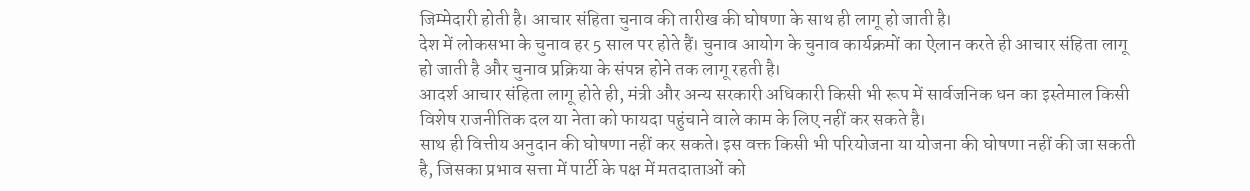जिम्मेदारी होती है। आचार संहिता चुनाव की तारीख की घोषणा के साथ ही लागू हो जाती है।
देश में लोकसभा के चुनाव हर 5 साल पर होते हैं। चुनाव आयोग के चुनाव कार्यक्रमों का ऐलान करते ही आचार संहिता लागू हो जाती है और चुनाव प्रक्रिया के संपन्न होने तक लागू रहती है।
आदर्श आचार संहिता लागू होते ही, मंत्री और अन्य सरकारी अधिकारी किसी भी रूप में सार्वजनिक धन का इस्तेमाल किसी विशेष राजनीतिक दल या नेता को फायदा पहुंचाने वाले काम के लिए नहीं कर सकते है।
साथ ही वित्तीय अनुदान की घोषणा नहीं कर सकते। इस वक्त किसी भी परियोजना या योजना की घोषणा नहीं की जा सकती है, जिसका प्रभाव सत्ता में पार्टी के पक्ष में मतदाताओं को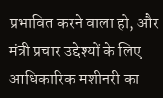प्रभावित करने वाला हो, और मंत्री प्रचार उद्देश्यों के लिए आधिकारिक मशीनरी का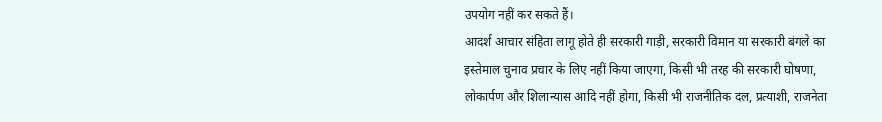उपयोग नहीं कर सकते हैं।
आदर्श आचार संहिता लागू होते ही सरकारी गाड़ी, सरकारी विमान या सरकारी बंगले का इस्तेमाल चुनाव प्रचार के लिए नहीं किया जाएगा, किसी भी तरह की सरकारी घोषणा, लोकार्पण और शिलान्यास आदि नहीं होगा, किसी भी राजनीतिक दल, प्रत्याशी, राजनेता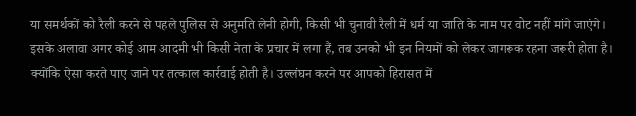या समर्थकों को रैली करने से पहले पुलिस से अनुमति लेनी होगी, किसी भी चुनावी रैली में धर्म या जाति के नाम पर वोट नहीं मांगे जाएंगे।
इसके अलावा अगर कोई आम आदमी भी किसी नेता के प्रचार में लगा हैं, तब उनको भी इन नियमों को लेकर जागरूक रहना जरूरी होता है।
क्योंकि ऐसा करते पाए जाने पर तत्काल कार्रवाई होती है। उल्लंघन करने पर आपको हिरासत में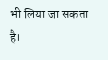भी लिया जा सकता है।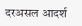दरअसल आदर्श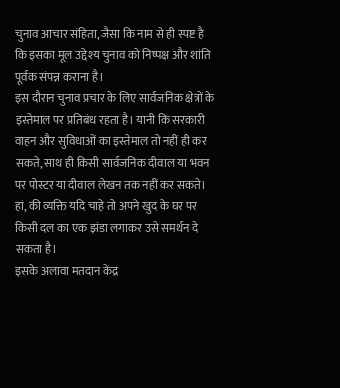चुनाव आचार संहिता, जैसा कि नाम से ही स्पष्ट है कि इसका मूल उद्देश्य चुनाव को निष्पक्ष और शांति पूर्वक संपन्न कराना है।
इस दौरान चुनाव प्रचार के लिए सार्वजनिक क्षेत्रों के इस्तेमाल पर प्रतिबंध रहता है। यानी कि सरकारी वाहन और सुविधाओं का इस्तेमाल तो नहीं ही कर सकते, साथ ही किसी सार्वजनिक दीवाल या भवन पर पोस्टर या दीवाल लेखन तक नहीं कर सकते।
हां, की व्यक्ति यदि चाहे तो अपने खुद के घर पर किसी दल का एक झंडा लगाकर उसे समर्थन दे सकता है।
इसके अलावा मतदान केंद्र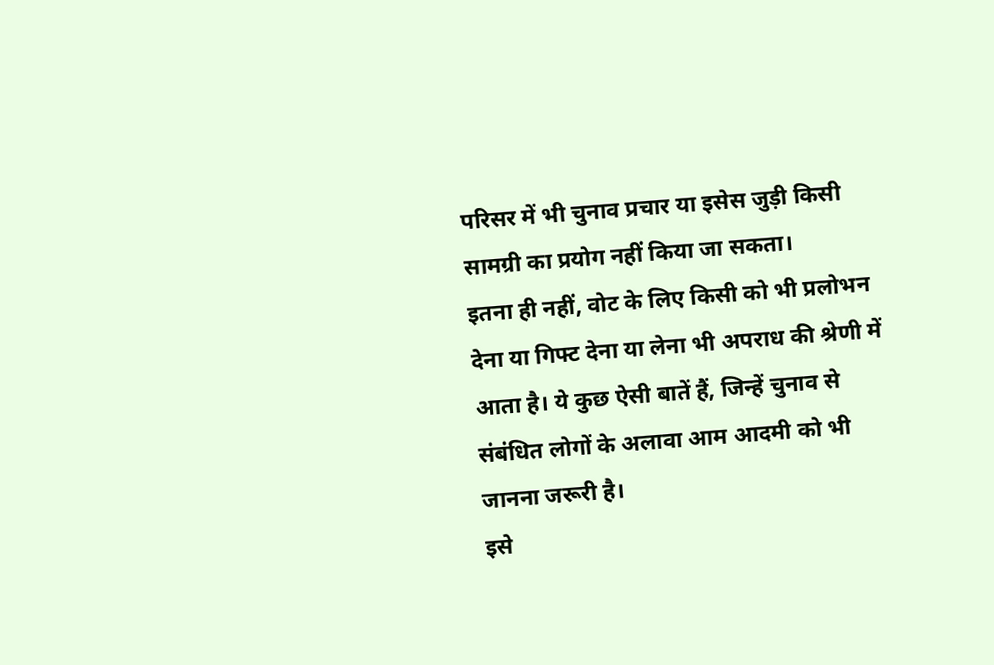परिसर में भी चुनाव प्रचार या इसेस जुड़ी किसी सामग्री का प्रयोग नहीं किया जा सकता।
इतना ही नहीं, वोट के लिए किसी को भी प्रलोभन देना या गिफ्ट देना या लेना भी अपराध की श्रेणी में आता है। ये कुछ ऐसी बातें हैं, जिन्हें चुनाव से संबंधित लोगों के अलावा आम आदमी को भी जानना जरूरी है।
इसे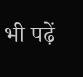भी पढ़ें